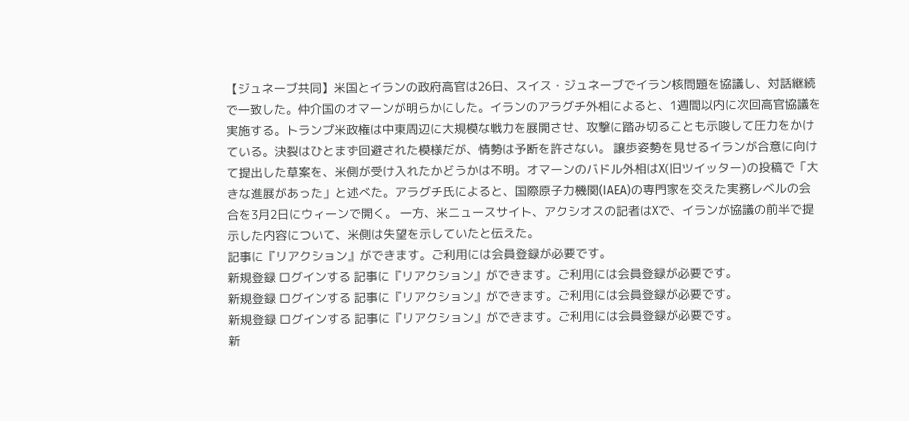【ジュネーブ共同】米国とイランの政府高官は26日、スイス・ジュネーブでイラン核問題を協議し、対話継続で一致した。仲介国のオマーンが明らかにした。イランのアラグチ外相によると、1週間以内に次回高官協議を実施する。トランプ米政権は中東周辺に大規模な戦力を展開させ、攻撃に踏み切ることも示唆して圧力をかけている。決裂はひとまず回避された模様だが、情勢は予断を許さない。 譲歩姿勢を見せるイランが合意に向けて提出した草案を、米側が受け入れたかどうかは不明。オマーンのバドル外相はX(旧ツイッター)の投稿で「大きな進展があった」と述べた。アラグチ氏によると、国際原子力機関(IAEA)の専門家を交えた実務レベルの会合を3月2日にウィーンで開く。 一方、米ニュースサイト、アクシオスの記者はXで、イランが協議の前半で提示した内容について、米側は失望を示していたと伝えた。
記事に『リアクション』ができます。ご利用には会員登録が必要です。
新規登録 ログインする 記事に『リアクション』ができます。ご利用には会員登録が必要です。
新規登録 ログインする 記事に『リアクション』ができます。ご利用には会員登録が必要です。
新規登録 ログインする 記事に『リアクション』ができます。ご利用には会員登録が必要です。
新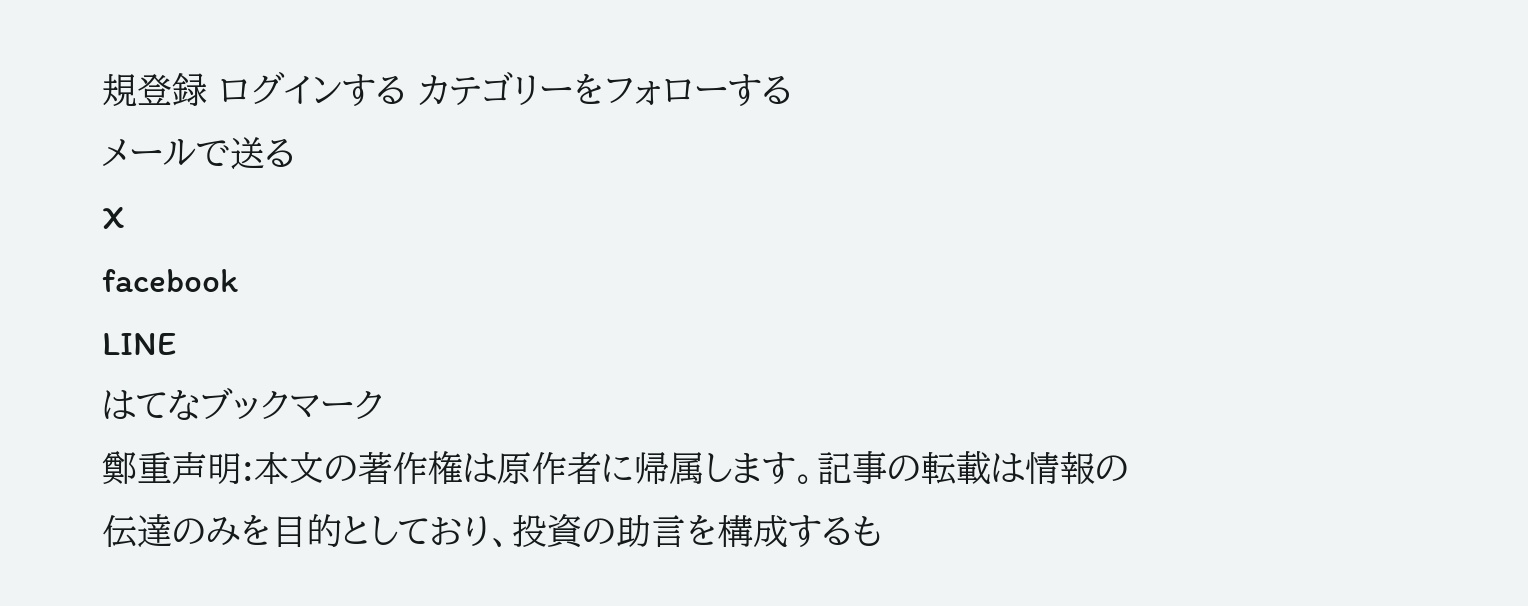規登録 ログインする カテゴリーをフォローする
メールで送る
X
facebook
LINE
はてなブックマーク
鄭重声明:本文の著作権は原作者に帰属します。記事の転載は情報の伝達のみを目的としており、投資の助言を構成するも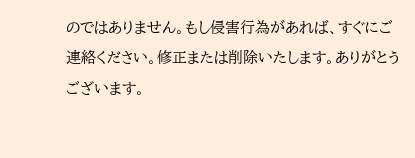のではありません。もし侵害行為があれば、すぐにご連絡ください。修正または削除いたします。ありがとうございます。